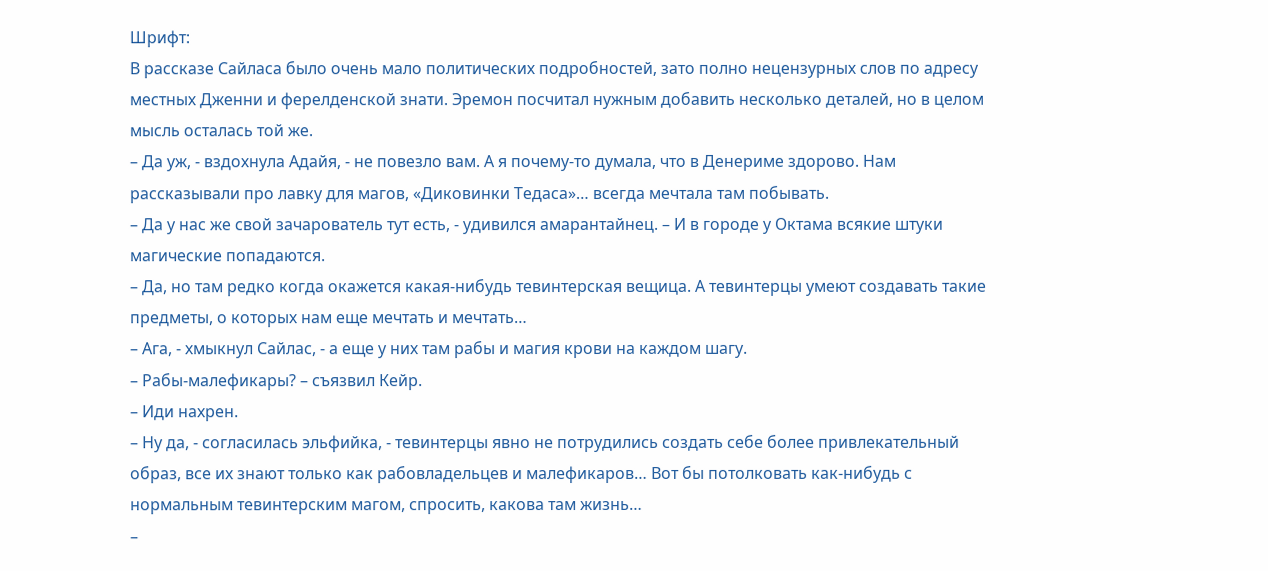Шрифт:
В рассказе Сайласа было очень мало политических подробностей, зато полно нецензурных слов по адресу местных Дженни и ферелденской знати. Эремон посчитал нужным добавить несколько деталей, но в целом мысль осталась той же.
– Да уж, - вздохнула Адайя, - не повезло вам. А я почему-то думала, что в Денериме здорово. Нам рассказывали про лавку для магов, «Диковинки Тедаса»… всегда мечтала там побывать.
– Да у нас же свой зачарователь тут есть, - удивился амарантайнец. – И в городе у Октама всякие штуки магические попадаются.
– Да, но там редко когда окажется какая-нибудь тевинтерская вещица. А тевинтерцы умеют создавать такие предметы, о которых нам еще мечтать и мечтать…
– Ага, - хмыкнул Сайлас, - а еще у них там рабы и магия крови на каждом шагу.
– Рабы-малефикары? – съязвил Кейр.
– Иди нахрен.
– Ну да, - согласилась эльфийка, - тевинтерцы явно не потрудились создать себе более привлекательный образ, все их знают только как рабовладельцев и малефикаров… Вот бы потолковать как-нибудь с нормальным тевинтерским магом, спросить, какова там жизнь…
–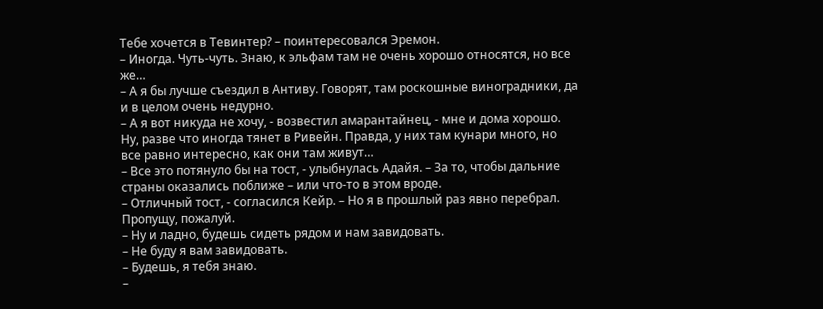Тебе хочется в Тевинтер? – поинтересовался Эремон.
– Иногда. Чуть-чуть. Знаю, к эльфам там не очень хорошо относятся, но все же…
– А я бы лучше съездил в Антиву. Говорят, там роскошные виноградники, да и в целом очень недурно.
– А я вот никуда не хочу, - возвестил амарантайнец, - мне и дома хорошо. Ну, разве что иногда тянет в Ривейн. Правда, у них там кунари много, но все равно интересно, как они там живут…
– Все это потянуло бы на тост, - улыбнулась Адайя. – За то, чтобы дальние страны оказались поближе – или что-то в этом вроде.
– Отличный тост, - согласился Кейр. – Но я в прошлый раз явно перебрал. Пропущу, пожалуй.
– Ну и ладно, будешь сидеть рядом и нам завидовать.
– Не буду я вам завидовать.
– Будешь, я тебя знаю.
–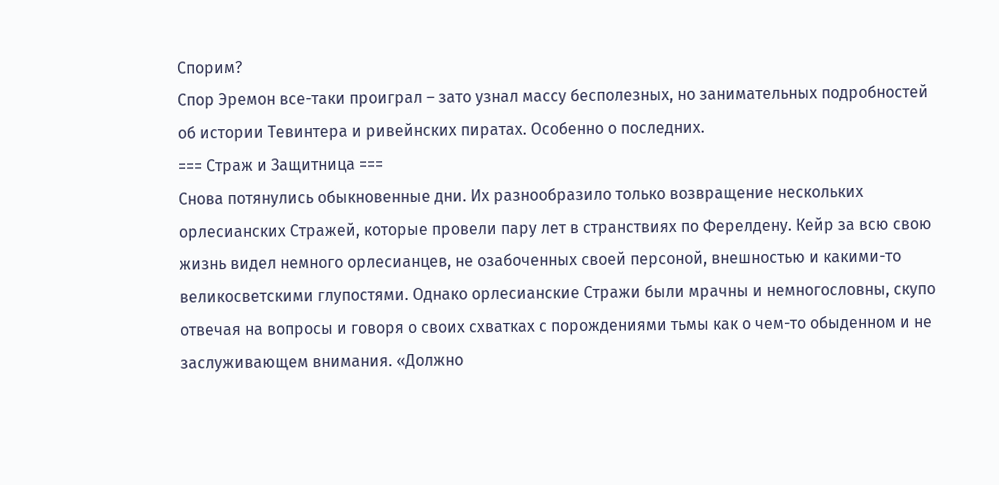Спорим?
Спор Эремон все-таки проиграл – зато узнал массу бесполезных, но занимательных подробностей об истории Тевинтера и ривейнских пиратах. Особенно о последних.
=== Страж и Защитница ===
Снова потянулись обыкновенные дни. Их разнообразило только возвращение нескольких орлесианских Стражей, которые провели пару лет в странствиях по Ферелдену. Кейр за всю свою жизнь видел немного орлесианцев, не озабоченных своей персоной, внешностью и какими-то великосветскими глупостями. Однако орлесианские Стражи были мрачны и немногословны, скупо отвечая на вопросы и говоря о своих схватках с порождениями тьмы как о чем-то обыденном и не заслуживающем внимания. «Должно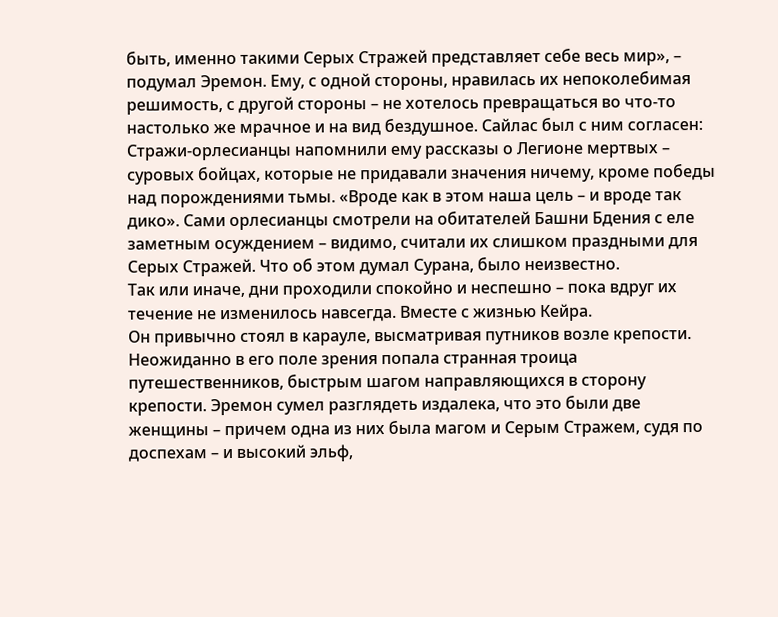быть, именно такими Серых Стражей представляет себе весь мир», – подумал Эремон. Ему, с одной стороны, нравилась их непоколебимая решимость, с другой стороны – не хотелось превращаться во что-то настолько же мрачное и на вид бездушное. Сайлас был с ним согласен: Стражи-орлесианцы напомнили ему рассказы о Легионе мертвых – суровых бойцах, которые не придавали значения ничему, кроме победы над порождениями тьмы. «Вроде как в этом наша цель – и вроде так дико». Сами орлесианцы смотрели на обитателей Башни Бдения с еле заметным осуждением – видимо, считали их слишком праздными для Серых Стражей. Что об этом думал Сурана, было неизвестно.
Так или иначе, дни проходили спокойно и неспешно – пока вдруг их течение не изменилось навсегда. Вместе с жизнью Кейра.
Он привычно стоял в карауле, высматривая путников возле крепости. Неожиданно в его поле зрения попала странная троица путешественников, быстрым шагом направляющихся в сторону крепости. Эремон сумел разглядеть издалека, что это были две женщины – причем одна из них была магом и Серым Стражем, судя по доспехам – и высокий эльф,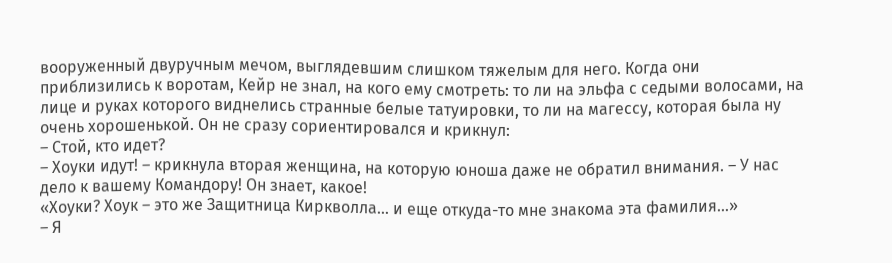вооруженный двуручным мечом, выглядевшим слишком тяжелым для него. Когда они приблизились к воротам, Кейр не знал, на кого ему смотреть: то ли на эльфа с седыми волосами, на лице и руках которого виднелись странные белые татуировки, то ли на магессу, которая была ну очень хорошенькой. Он не сразу сориентировался и крикнул:
– Стой, кто идет?
– Хоуки идут! – крикнула вторая женщина, на которую юноша даже не обратил внимания. – У нас дело к вашему Командору! Он знает, какое!
«Хоуки? Хоук – это же Защитница Киркволла… и еще откуда-то мне знакома эта фамилия…»
– Я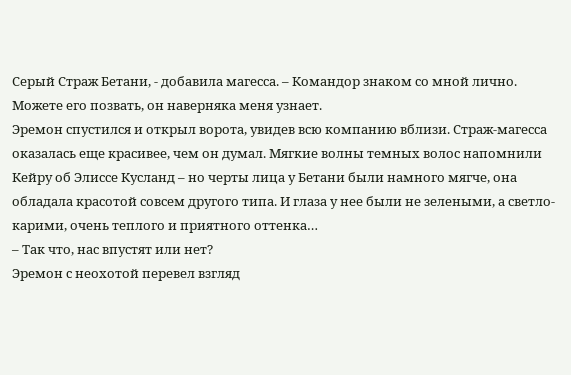Серый Страж Бетани, - добавила магесса. – Командор знаком со мной лично. Можете его позвать, он наверняка меня узнает.
Эремон спустился и открыл ворота, увидев всю компанию вблизи. Страж-магесса оказалась еще красивее, чем он думал. Мягкие волны темных волос напомнили Кейру об Элиссе Кусланд – но черты лица у Бетани были намного мягче, она обладала красотой совсем другого типа. И глаза у нее были не зелеными, а светло-карими, очень теплого и приятного оттенка…
– Так что, нас впустят или нет?
Эремон с неохотой перевел взгляд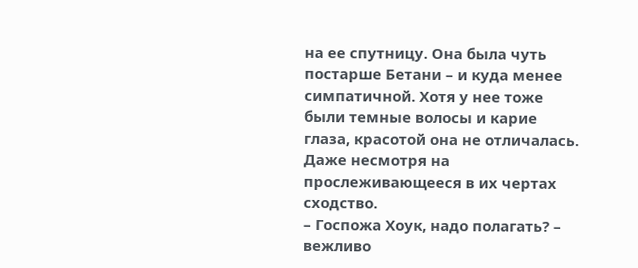на ее спутницу. Она была чуть постарше Бетани – и куда менее симпатичной. Хотя у нее тоже были темные волосы и карие глаза, красотой она не отличалась. Даже несмотря на прослеживающееся в их чертах сходство.
– Госпожа Хоук, надо полагать? – вежливо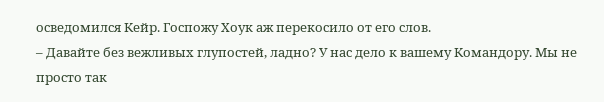осведомился Кейр. Госпожу Хоук аж перекосило от его слов.
– Давайте без вежливых глупостей, ладно? У нас дело к вашему Командору. Мы не просто так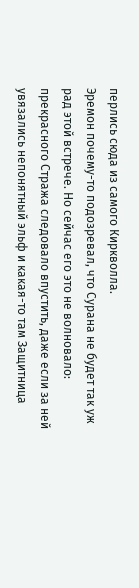перлись сюда из самого Киркволла.
Эремон почему-то подозревал, что Сурана не будет так уж рад этой встрече. Но сейчас его это не волновало: прекрасного Стража следовало впустить, даже если за ней увязались непонятный эльф и какая-то там Защитница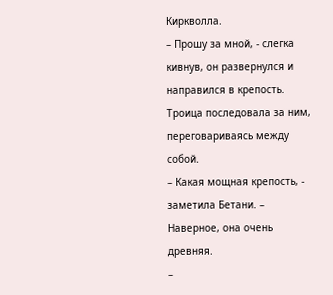Киркволла.
– Прошу за мной, - слегка кивнув, он развернулся и направился в крепость. Троица последовала за ним, переговариваясь между собой.
– Какая мощная крепость, - заметила Бетани. – Наверное, она очень древняя.
–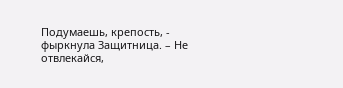Подумаешь, крепость, - фыркнула Защитница. – Не отвлекайся,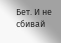Бет. И не сбивай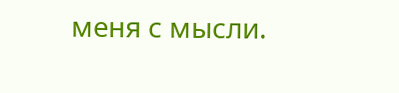меня с мысли.